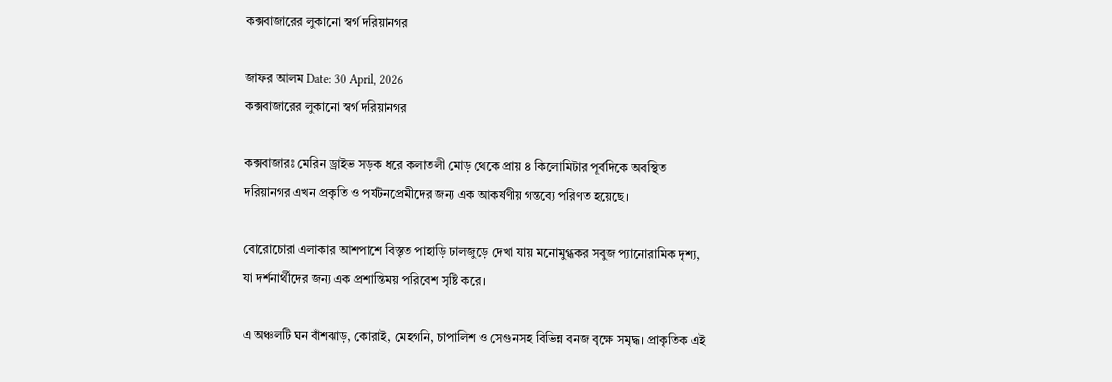কক্সবাজারের লুকানো স্বর্গ দরিয়ানগর

জাফর আলম Date: 30 April, 2026
কক্সবাজারের লুকানো স্বর্গ দরিয়ানগর

কক্সবাজারঃ মেরিন ড্রাইভ সড়ক ধরে কলাতলী মোড় থেকে প্রায় ৪ কিলোমিটার পূর্বদিকে অবস্থিত দরিয়ানগর এখন প্রকৃতি ও পর্যটনপ্রেমীদের জন্য এক আকর্ষণীয় গন্তব্যে পরিণত হয়েছে।

বোরোচোরা এলাকার আশপাশে বিস্তৃত পাহাড়ি ঢালজুড়ে দেখা যায় মনোমুগ্ধকর সবুজ প্যানোরামিক দৃশ্য, যা দর্শনার্থীদের জন্য এক প্রশান্তিময় পরিবেশ সৃষ্টি করে।

এ অঞ্চলটি ঘন বাঁশঝাড়, কোরাই, মেহগনি, চাপালিশ ও সেগুনসহ বিভিন্ন বনজ বৃক্ষে সমৃদ্ধ। প্রাকৃতিক এই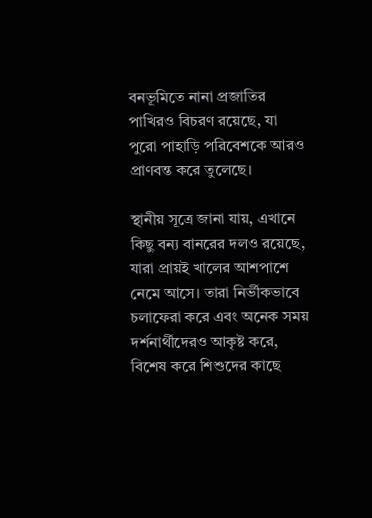বনভূমিতে নানা প্রজাতির পাখিরও বিচরণ রয়েছে, যা পুরো পাহাড়ি পরিবেশকে আরও প্রাণবন্ত করে তুলেছে।

স্থানীয় সূত্রে জানা যায়, এখানে কিছু বন্য বানরের দলও রয়েছে, যারা প্রায়ই খালের আশপাশে নেমে আসে। তারা নির্ভীকভাবে চলাফেরা করে এবং অনেক সময় দর্শনার্থীদেরও আকৃষ্ট করে, বিশেষ করে শিশুদের কাছে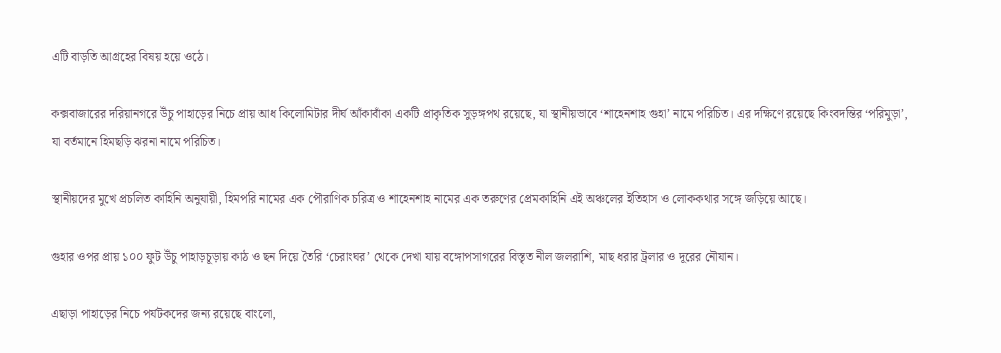এটি বাড়তি আগ্রহের বিষয় হয়ে ওঠে।

কক্সবাজারের দরিয়ানগরে উঁচু পাহাড়ের নিচে প্রায় আধ কিলোমিটার দীর্ঘ আঁকাবাঁকা একটি প্রাকৃতিক সুড়ঙ্গপথ রয়েছে, যা স্থানীয়ভাবে ‘শাহেনশাহ গুহা’ নামে পরিচিত। এর দক্ষিণে রয়েছে কিংবদন্তির ‘পরিমুড়া’, যা বর্তমানে হিমছড়ি ঝরনা নামে পরিচিত।

স্থানীয়দের মুখে প্রচলিত কাহিনি অনুযায়ী, হিমপরি নামের এক পৌরাণিক চরিত্র ও শাহেনশাহ নামের এক তরুণের প্রেমকাহিনি এই অঞ্চলের ইতিহাস ও লোককথার সঙ্গে জড়িয়ে আছে।

গুহার ওপর প্রায় ১০০ ফুট উঁচু পাহাড়চূড়ায় কাঠ ও ছন দিয়ে তৈরি ‘চেরাংঘর’ থেকে দেখা যায় বঙ্গোপসাগরের বিস্তৃত নীল জলরাশি, মাছ ধরার ট্রলার ও দূরের নৌযান।

এছাড়া পাহাড়ের নিচে পর্যটকদের জন্য রয়েছে বাংলো,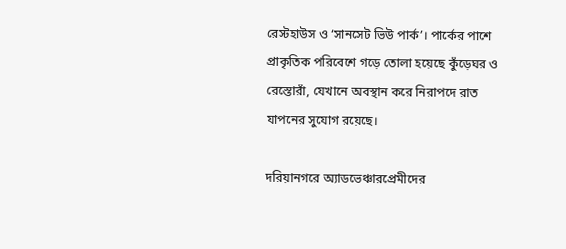রেস্টহাউস ও ‘সানসেট ভিউ পার্ক’। পার্কের পাশে প্রাকৃতিক পরিবেশে গড়ে তোলা হয়েছে কুঁড়েঘর ও রেস্তোরাঁ, যেখানে অবস্থান করে নিরাপদে রাত যাপনের সুযোগ রয়েছে।

দরিয়ানগরে অ্যাডভেঞ্চারপ্রেমীদের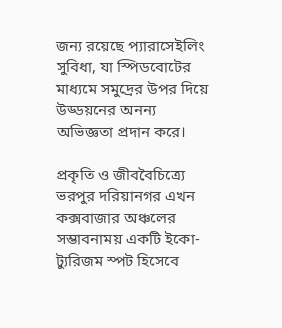জন্য রয়েছে প্যারাসেইলিং সুবিধা, যা স্পিডবোটের মাধ্যমে সমুদ্রের উপর দিয়ে উড্ডয়নের অনন্য অভিজ্ঞতা প্রদান করে।

প্রকৃতি ও জীববৈচিত্র্যে ভরপুর দরিয়ানগর এখন কক্সবাজার অঞ্চলের সম্ভাবনাময় একটি ইকো-ট্যুরিজম স্পট হিসেবে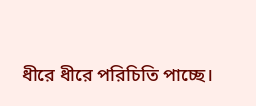ধীরে ধীরে পরিচিতি পাচ্ছে।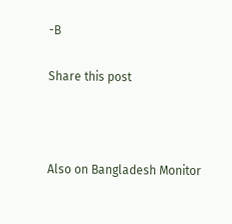-B

Share this post



Also on Bangladesh Monitor